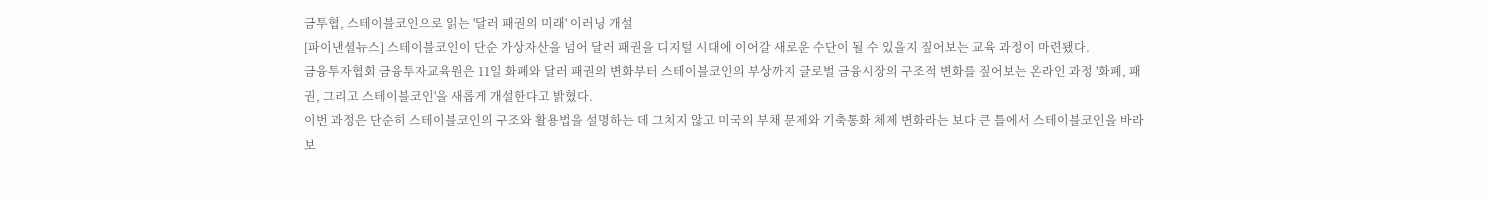금투협, 스테이블코인으로 읽는 '달러 패권의 미래' 이러닝 개설
[파이낸셜뉴스] 스테이블코인이 단순 가상자산을 넘어 달러 패권을 디지털 시대에 이어갈 새로운 수단이 될 수 있을지 짚어보는 교육 과정이 마련됐다.
금융투자협회 금융투자교육원은 11일 화폐와 달러 패권의 변화부터 스테이블코인의 부상까지 글로벌 금융시장의 구조적 변화를 짚어보는 온라인 과정 '화폐, 패권, 그리고 스테이블코인'을 새롭게 개설한다고 밝혔다.
이번 과정은 단순히 스테이블코인의 구조와 활용법을 설명하는 데 그치지 않고 미국의 부채 문제와 기축통화 체제 변화라는 보다 큰 틀에서 스테이블코인을 바라보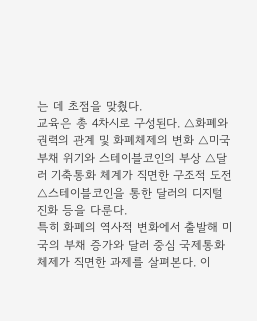는 데 초점을 맞췄다.
교육은 총 4차시로 구성된다. △화폐와 권력의 관계 및 화폐체제의 변화 △미국 부채 위기와 스테이블코인의 부상 △달러 기축통화 체계가 직면한 구조적 도전 △스테이블코인을 통한 달러의 디지털 진화 등을 다룬다.
특히 화폐의 역사적 변화에서 출발해 미국의 부채 증가와 달러 중심 국제통화체제가 직면한 과제를 살펴본다. 이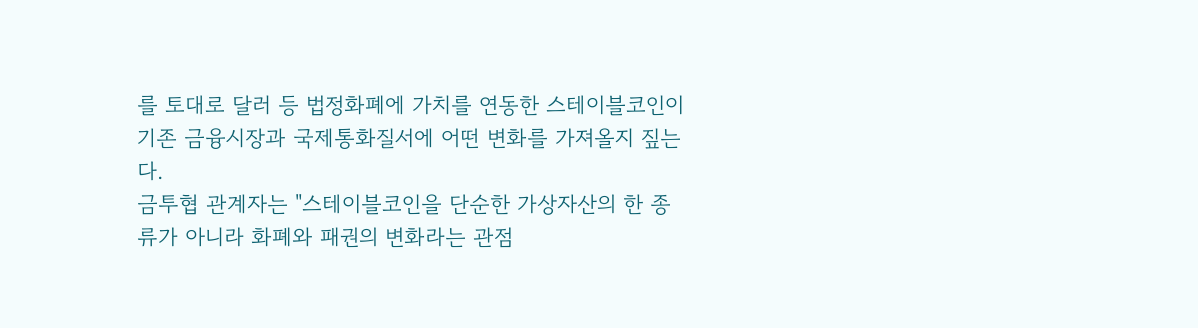를 토대로 달러 등 법정화폐에 가치를 연동한 스테이블코인이 기존 금융시장과 국제통화질서에 어떤 변화를 가져올지 짚는다.
금투협 관계자는 "스테이블코인을 단순한 가상자산의 한 종류가 아니라 화폐와 패권의 변화라는 관점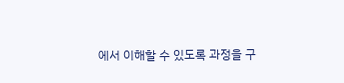에서 이해할 수 있도록 과정을 구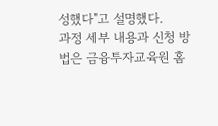성했다"고 설명했다.
과정 세부 내용과 신청 방법은 금융투자교육원 홈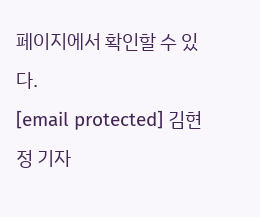페이지에서 확인할 수 있다.
[email protected] 김현정 기자